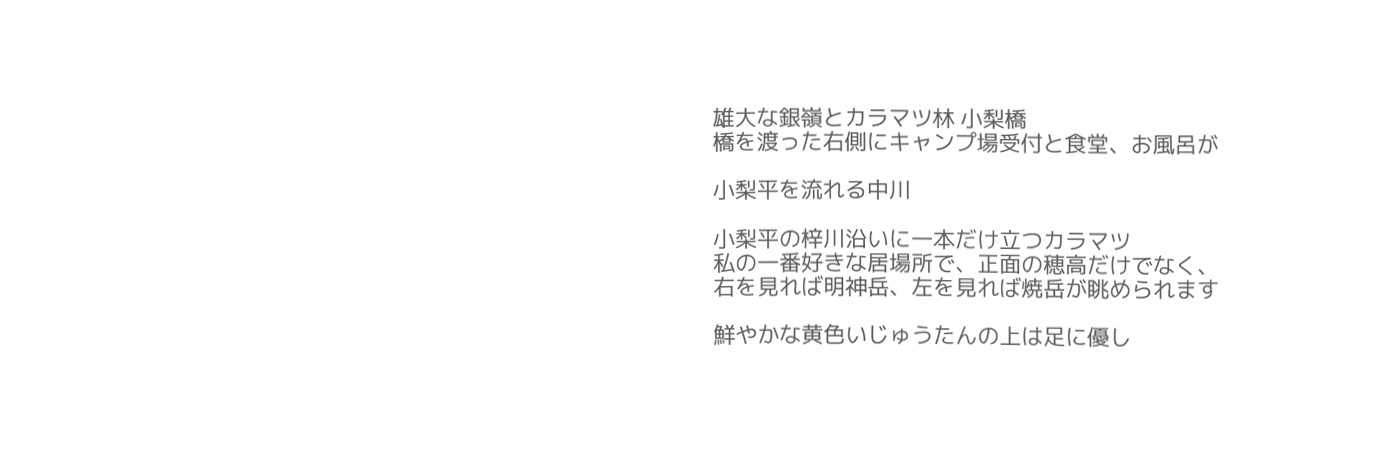雄大な銀嶺とカラマツ林 小梨橋
橋を渡った右側にキャンプ場受付と食堂、お風呂が

小梨平を流れる中川

小梨平の梓川沿いに一本だけ立つカラマツ
私の一番好きな居場所で、正面の穂高だけでなく、
右を見れば明神岳、左を見れば焼岳が眺められます

鮮やかな黄色いじゅうたんの上は足に優し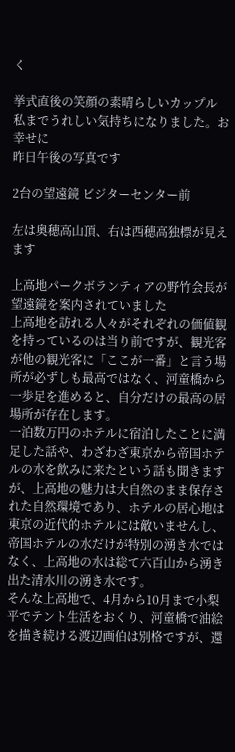く

挙式直後の笑顔の素晴らしいカップル
私までうれしい気持ちになりました。お幸せに
昨日午後の写真です

2台の望遠鏡 ビジターセンター前

左は奥穂高山頂、右は西穂高独標が見えます

上高地パークボランティアの野竹会長が望遠鏡を案内されていました
上高地を訪れる人々がそれぞれの価値観を持っているのは当り前ですが、観光客が他の観光客に「ここが一番」と言う場所が必ずしも最高ではなく、河童橋から一歩足を進めると、自分だけの最高の居場所が存在します。
一泊数万円のホテルに宿泊したことに満足した話や、わざわざ東京から帝国ホテルの水を飲みに来たという話も聞きますが、上高地の魅力は大自然のまま保存された自然環境であり、ホテルの居心地は東京の近代的ホテルには敵いませんし、帝国ホテルの水だけが特別の湧き水ではなく、上高地の水は総て六百山から湧き出た清水川の湧き水です。
そんな上高地で、4月から10月まで小梨平でテント生活をおくり、河童橋で油絵を描き続ける渡辺画伯は別格ですが、還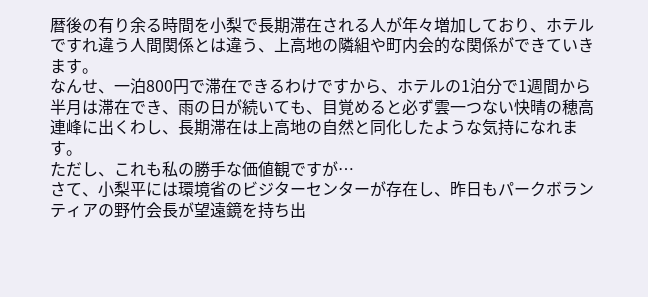暦後の有り余る時間を小梨で長期滞在される人が年々増加しており、ホテルですれ違う人間関係とは違う、上高地の隣組や町内会的な関係ができていきます。
なんせ、一泊800円で滞在できるわけですから、ホテルの1泊分で1週間から半月は滞在でき、雨の日が続いても、目覚めると必ず雲一つない快晴の穂高連峰に出くわし、長期滞在は上高地の自然と同化したような気持になれます。
ただし、これも私の勝手な価値観ですが…
さて、小梨平には環境省のビジターセンターが存在し、昨日もパークボランティアの野竹会長が望遠鏡を持ち出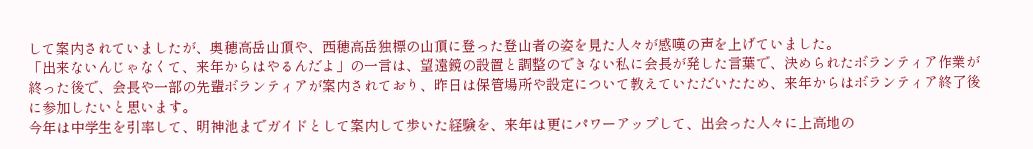して案内されていましたが、奥穂高岳山頂や、西穂高岳独標の山頂に登った登山者の姿を見た人々が感嘆の声を上げていました。
「出来ないんじゃなくて、来年からはやるんだよ」の一言は、望遠鏡の設置と調整のできない私に会長が発した言葉で、決められたボランティア作業が終った後で、会長や一部の先輩ボランティアが案内されており、昨日は保管場所や設定について教えていただいたため、来年からはボランティア終了後に参加したいと思います。
今年は中学生を引率して、明神池までガイドとして案内して歩いた経験を、来年は更にパワーアップして、出会った人々に上高地の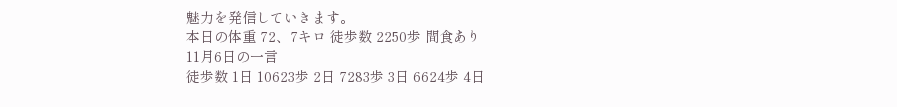魅力を発信していきます。
本日の体重 72、7キロ 徒歩数 2250歩 間食あり
11月6日の一言
徒歩数 1日 10623歩 2日 7283歩 3日 6624歩 4日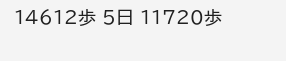14612歩 5日 11720歩